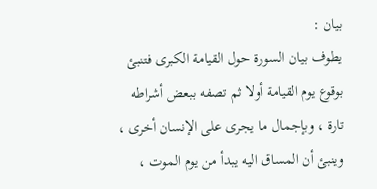بيان :
يطوف بيان السورة حول القيامة الكبرى فتنبئ بوقوع يوم القيامة أولا ثم تصفه ببعض أشراطه تارة ، وبإجمال ما يجرى على الإنسان أخرى ، وينبئ أن المساق اليه يبدأ من يوم الموت ،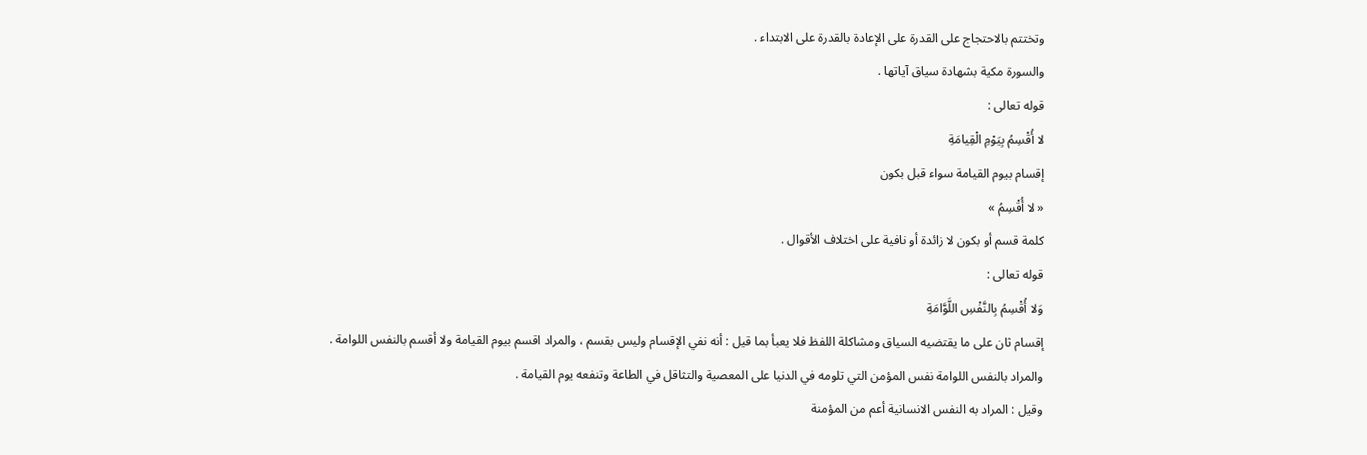وتختتم بالاحتجاج على القدرة على الإعادة بالقدرة على الابتداء .
والسورة مكية بشهادة سياق آياتها .
قوله تعالى :
لا أُقْسِمُ بِيَوْمِ الْقِيامَةِ
إقسام بيوم القيامة سواء قبل بكون
« لا أُقْسِمُ »
كلمة قسم أو بكون لا زائدة أو نافية على اختلاف الأقوال .
قوله تعالى :
وَلا أُقْسِمُ بِالنَّفْسِ اللَّوَّامَةِ
إقسام ثان على ما يقتضيه السياق ومشاكلة اللفظ فلا يعبأ بما قيل : أنه نفي الإقسام وليس بقسم ، والمراد اقسم بيوم القيامة ولا أقسم بالنفس اللوامة .
والمراد بالنفس اللوامة نفس المؤمن التي تلومه في الدنيا على المعصية والتثاقل في الطاعة وتنفعه يوم القيامة .
وقيل : المراد به النفس الانسانية أعم من المؤمنة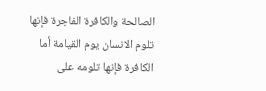الصالحة والكافرة الفاجرة فإنها تلوم الانسان يوم القيامة أما الكافرة فإنها تلومه على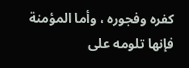كفره وفجوره ، وأما المؤمنة فإنها تلومه على